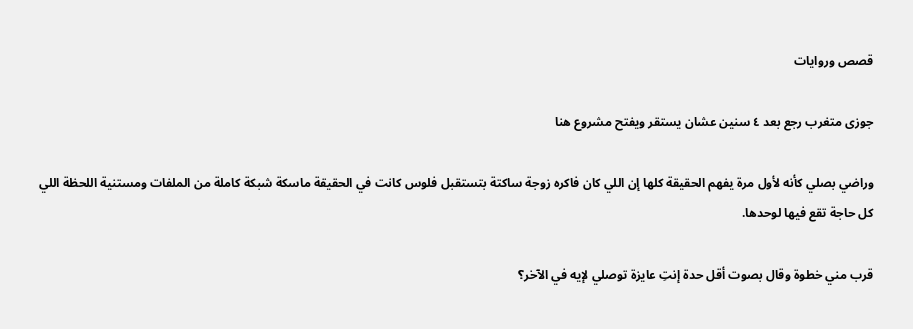قصص وروايات

جوزى متغرب رجع بعد ٤ سنين عشان يستقر ويفتح مشروع هنا

وراضي بصلي كأنه لأول مرة يفهم الحقيقة كلها إن اللي كان فاكره زوجة ساكتة بتستقبل فلوس كانت في الحقيقة ماسكة شبكة كاملة من الملفات ومستنية اللحظة اللي كل حاجة تقع فيها لوحدها.

قرب مني خطوة وقال بصوت أقل حدة إنتِ عايزة توصلي لإيه في الآخر؟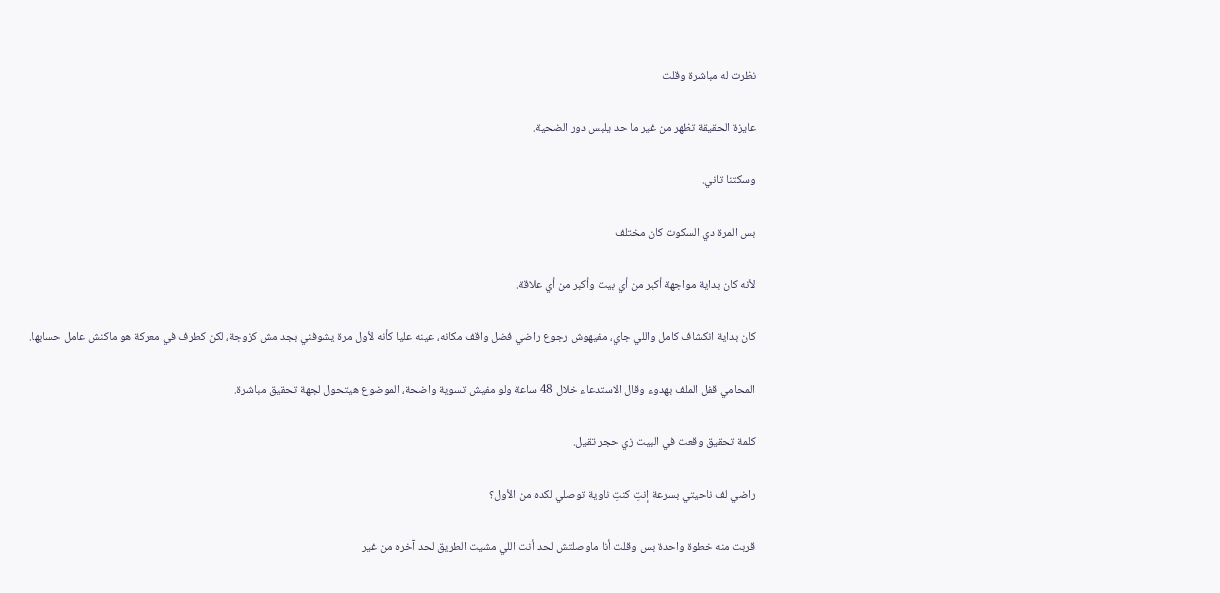نظرت له مباشرة وقلت

عايزة الحقيقة تظهر من غير ما حد يلبس دور الضحية.

وسكتنا تاني.

بس المرة دي السكوت كان مختلف

لأنه كان بداية مواجهة أكبر من أي بيت وأكبر من أي علاقة.

كان بداية انكشاف كامل واللي جاي، مفيهوش رجوع راضي فضل واقف مكانه، عينه عليا كأنه لأول مرة يشوفني بجد مش كزوجة، لكن كطرف في معركة هو ماكنش عامل حسابها.

المحامي قفل الملف بهدوء وقال الاستدعاء خلال 48 ساعة ولو مفيش تسوية واضحة، الموضوع هيتحول لجهة تحقيق مباشرة.

كلمة تحقيق وقعت في البيت زي حجر تقيل.

راضي لف ناحيتي بسرعة إنتِ كنتِ ناوية توصلي لكده من الأول؟

قربت منه خطوة واحدة بس وقلت أنا ماوصلتش لحد أنت اللي مشيت الطريق لحد آخره من غير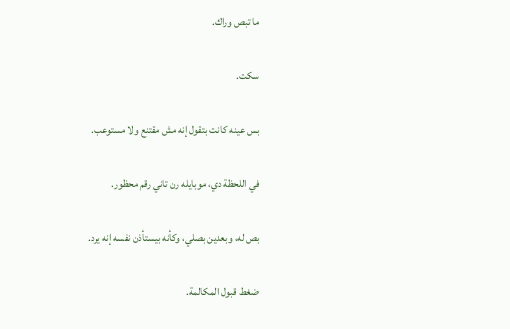ما تبص وراك.

سكت.

بس عينه كانت بتقول إنه مش مقتنع ولا مستوعب.

في اللحظة دي، موبايله رن تاني رقم محظور.

بص له، وبعدين بصلي، وكأنه بيستأذن نفسه إنه يرد.

ضغط قبول المكالمة.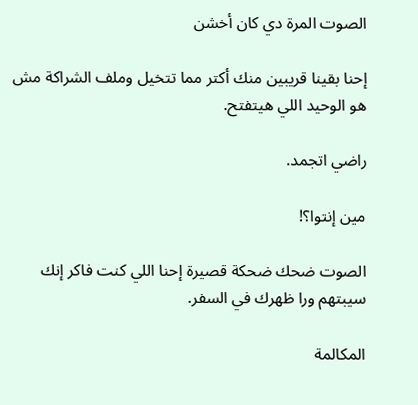الصوت المرة دي كان أخشن

إحنا بقينا قريبين منك أكتر مما تتخيل وملف الشراكة مش هو الوحيد اللي هيتفتح.

راضي اتجمد.

مين إنتوا؟!

الصوت ضحك ضحكة قصيرة إحنا اللي كنت فاكر إنك سيبتهم ورا ظهرك في السفر.

المكالمة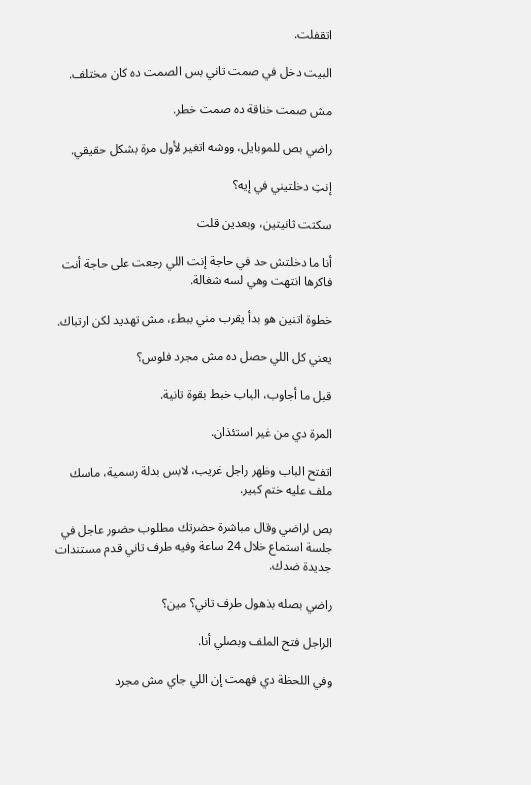اتقفلت.

البيت دخل في صمت تاني بس الصمت ده كان مختلف.

مش صمت خناقة ده صمت خطر.

راضي بص للموبايل، ووشه اتغير لأول مرة بشكل حقيقي.

إنتِ دخلتيني في إيه؟

سكتت ثانيتين، وبعدين قلت

أنا ما دخلتش حد في حاجة إنت اللي رجعت على حاجة أنت فاكرها انتهت وهي لسه شغالة.

خطوة اتنين هو بدأ يقرب مني ببطء، مش تهديد لكن ارتباك.

يعني كل اللي حصل ده مش مجرد فلوس؟

قبل ما أجاوب، الباب خبط بقوة تانية.

المرة دي من غير استئذان.

اتفتح الباب وظهر راجل غريب، لابس بدلة رسمية، ماسك ملف عليه ختم كبير.

بص لراضي وقال مباشرة حضرتك مطلوب حضور عاجل في جلسة استماع خلال 24 ساعة وفيه طرف تاني قدم مستندات جديدة ضدك.

راضي بصله بذهول طرف تاني؟ مين؟

الراجل فتح الملف وبصلي أنا.

وفي اللحظة دي فهمت إن اللي جاي مش مجرد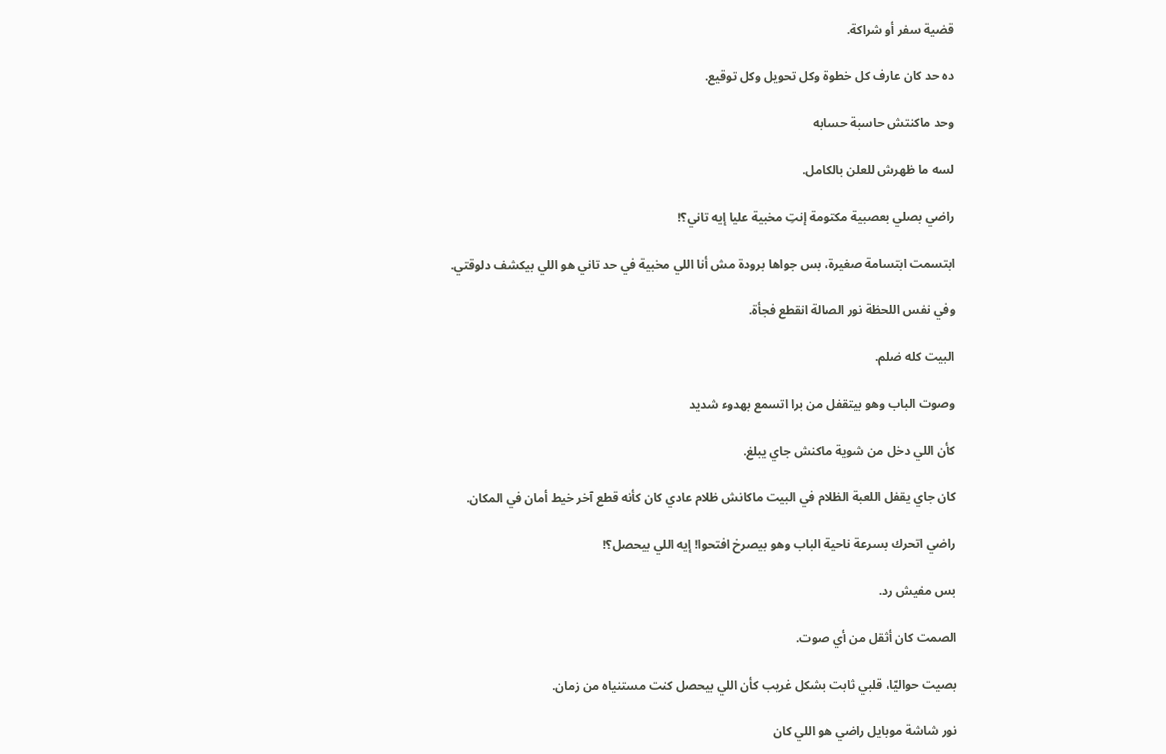قضية سفر أو شراكة.

ده حد كان عارف كل خطوة وكل تحويل وكل توقيع.

وحد ماكنتش حاسبة حسابه

لسه ما ظهرش للعلن بالكامل.

راضي بصلي بعصبية مكتومة إنتِ مخبية عليا إيه تاني؟!

ابتسمت ابتسامة صغيرة، بس جواها برودة مش أنا اللي مخبية في حد تاني هو اللي بيكشف دلوقتي.

وفي نفس اللحظة نور الصالة انقطع فجأة.

البيت كله ضلم.

وصوت الباب وهو بيتقفل من برا اتسمع بهدوء شديد

كأن اللي دخل من شوية ماكنش جاي يبلغ.

كان جاي يقفل اللعبة الظلام في البيت ماكانش ظلام عادي كان كأنه قطع آخر خيط أمان في المكان.

راضي اتحرك بسرعة ناحية الباب وهو بيصرخ افتحوا! إيه اللي بيحصل؟!

بس مفيش رد.

الصمت كان أثقل من أي صوت.

بصيت حواليّا، قلبي ثابت بشكل غريب كأن اللي بيحصل كنت مستنياه من زمان.

نور شاشة موبايل راضي هو اللي كان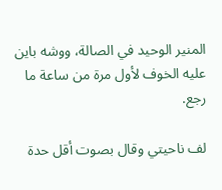المنير الوحيد في الصالة، ووشه باين عليه الخوف لأول مرة من ساعة ما رجع.

لف ناحيتي وقال بصوت أقل حدة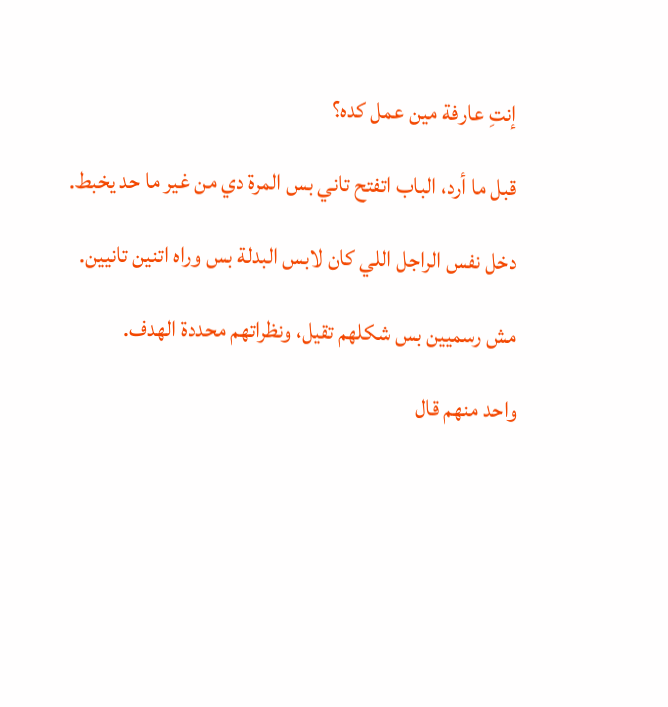إنتِ عارفة مين عمل كده؟

قبل ما أرد، الباب اتفتح تاني بس المرة دي من غير ما حد يخبط.

دخل نفس الراجل اللي كان لابس البدلة بس وراه اتنين تانيين.

مش رسميين بس شكلهم تقيل، ونظراتهم محددة الهدف.

واحد منهم قال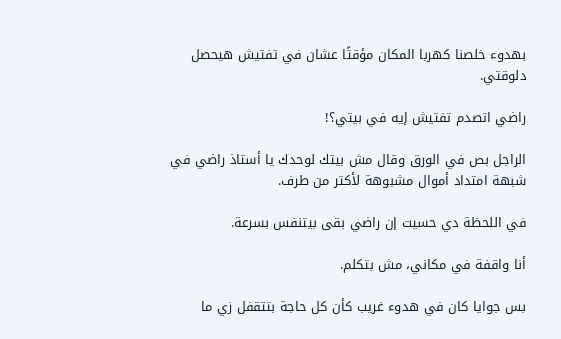بهدوء خلصنا كهربا المكان مؤقتًا عشان في تفتيش هيحصل دلوقتي.

راضي اتصدم تفتيش إيه في بيتي؟!

الراجل بص في الورق وقال مش بيتك لوحدك يا أستاذ راضي في شبهة امتداد أموال مشبوهة لأكتر من طرف.

في اللحظة دي حسيت إن راضي بقى بيتنفس بسرعة.

أنا واقفة في مكاني، مش بتكلم.

بس جوايا كان في هدوء غريب كأن كل حاجة بتتقفل زي ما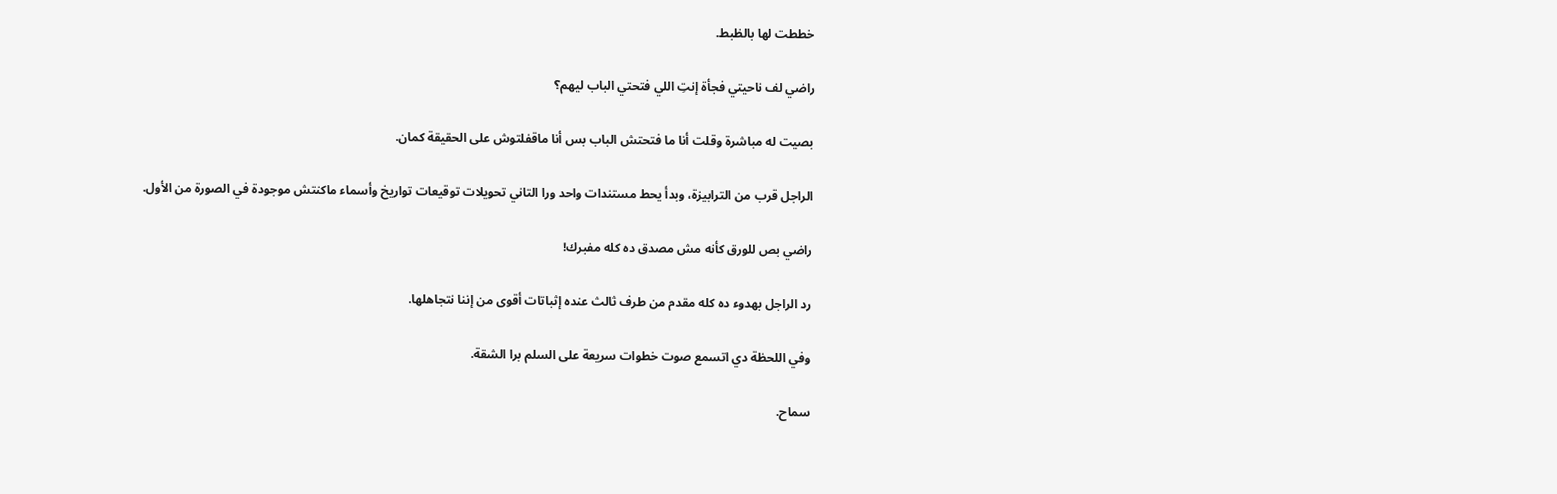خططت لها بالظبط.

راضي لف ناحيتي فجأة إنتِ اللي فتحتي الباب ليهم؟

بصيت له مباشرة وقلت أنا ما فتحتش الباب بس أنا ماقفلتوش على الحقيقة كمان.

الراجل قرب من الترابيزة، وبدأ يحط مستندات واحد ورا التاني تحويلات توقيعات تواريخ وأسماء ماكنتش موجودة في الصورة من الأول.

راضي بص للورق كأنه مش مصدق ده كله مفبرك!

رد الراجل بهدوء ده كله مقدم من طرف ثالث عنده إثباتات أقوى من إننا نتجاهلها.

وفي اللحظة دي اتسمع صوت خطوات سريعة على السلم برا الشقة.

سماح.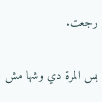رجعت.

بس المرة دي وشها مش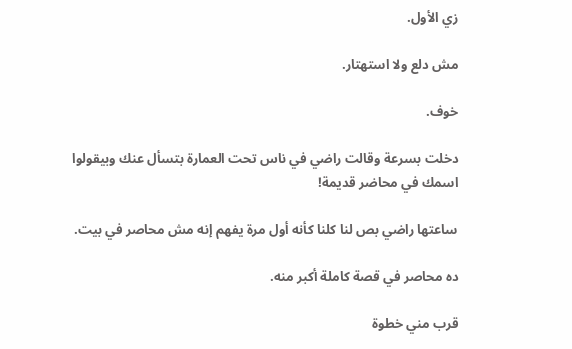زي الأول.

مش دلع ولا استهتار.

خوف.

دخلت بسرعة وقالت راضي في ناس تحت العمارة بتسأل عنك وبيقولوا اسمك في محاضر قديمة!

ساعتها راضي بص لنا كلنا كأنه أول مرة يفهم إنه مش محاصر في بيت.

ده محاصر في قصة كاملة أكبر منه.

قرب مني خطوة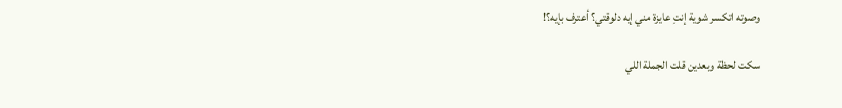وصوته اتكسر شوية إنتِ عايزة مني إيه دلوقتي؟ أعترف بإيه؟!

سكت لحظة وبعدين قلت الجملة اللي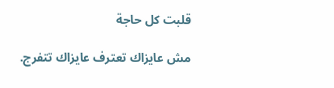قلبت كل حاجة

مش عايزاك تعترف عايزاك تتفرج.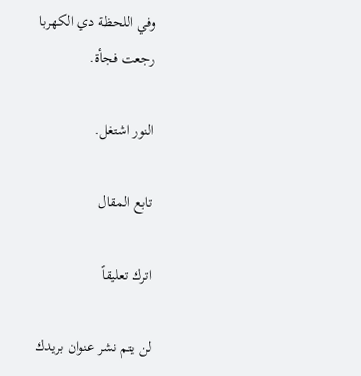وفي اللحظة دي الكهربا رجعت فجأة.

النور اشتغل.

تابع المقال

اترك تعليقاً

لن يتم نشر عنوان بريدك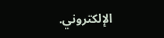الإلكتروني.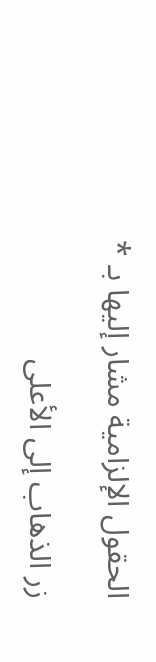الحقول الإلزامية مشار إليها بـ *

زر الذهاب إلى الأعلى